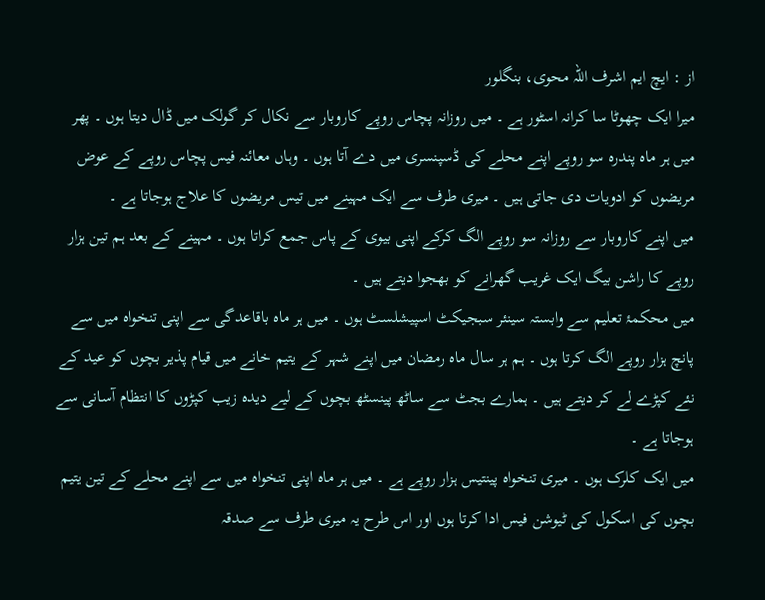از : ایچ ایم اشرف اللہ محوی، بنگلور
میرا ایک چھوٹا سا کرانہ اسٹور ہے ۔ میں روزانہ پچاس روپے کاروبار سے نکال کر گولک میں ڈال دیتا ہوں ۔ پھر میں ہر ماہ پندرہ سو روپے اپنے محلے کی ڈسپنسری میں دے آتا ہوں ۔ وہاں معائنہ فیس پچاس روپے کے عوض مریضوں کو ادویات دی جاتی ہیں ۔ میری طرف سے ایک مہینے میں تیس مریضوں کا علاج ہوجاتا ہے ۔
میں اپنے کاروبار سے روزانہ سو روپے الگ کرکے اپنی بیوی کے پاس جمع کراتا ہوں ۔ مہینے کے بعد ہم تین ہزار روپے کا راشن بیگ ایک غریب گھرانے کو بھجوا دیتے ہیں ۔
میں محکمۂ تعلیم سے وابستہ سینئر سبجیکٹ اسپیشلسٹ ہوں ۔ میں ہر ماہ باقاعدگی سے اپنی تنخواہ میں سے پانچ ہزار روپے الگ کرتا ہوں ۔ ہم ہر سال ماہ رمضان میں اپنے شہر کے یتیم خانے میں قیام پذیر بچوں کو عید کے نئے کپڑے لے کر دیتے ہیں ۔ ہمارے بجٹ سے ساٹھ پینسٹھ بچوں کے لیے دیدہ زیب کپڑوں کا انتظام آسانی سے ہوجاتا ہے ۔
میں ایک کلرک ہوں ۔ میری تنخواہ پینتیس ہزار روپے ہے ۔ میں ہر ماہ اپنی تنخواہ میں سے اپنے محلے کے تین یتیم بچوں کی اسکول کی ٹیوشن فیس ادا کرتا ہوں اور اس طرح یہ میری طرف سے صدقہ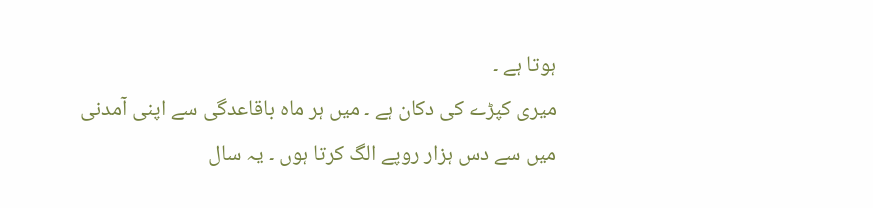ہوتا ہے ۔
میری کپڑے کی دکان ہے ۔ میں ہر ماہ باقاعدگی سے اپنی آمدنی میں سے دس ہزار روپے الگ کرتا ہوں ۔ یہ سال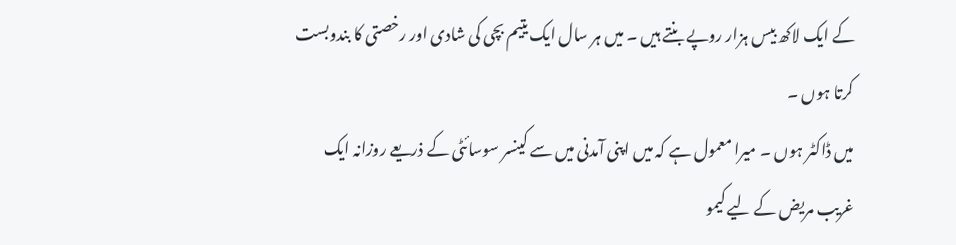کے ایک لاکھ بیس ہزار روپے بنتے ہیں ۔ میں ہر سال ایک یتیم بچی کی شادی اور رخصتی کا بندوبست کرتا ہوں ۔
میں ڈاکٹر ہوں ۔ میرا معمول ہے کہ میں اپنی آمدنی میں سے کینسر سوسائٹی کے ذریعے روزانہ ایک غریب مریض کے لیے کیمو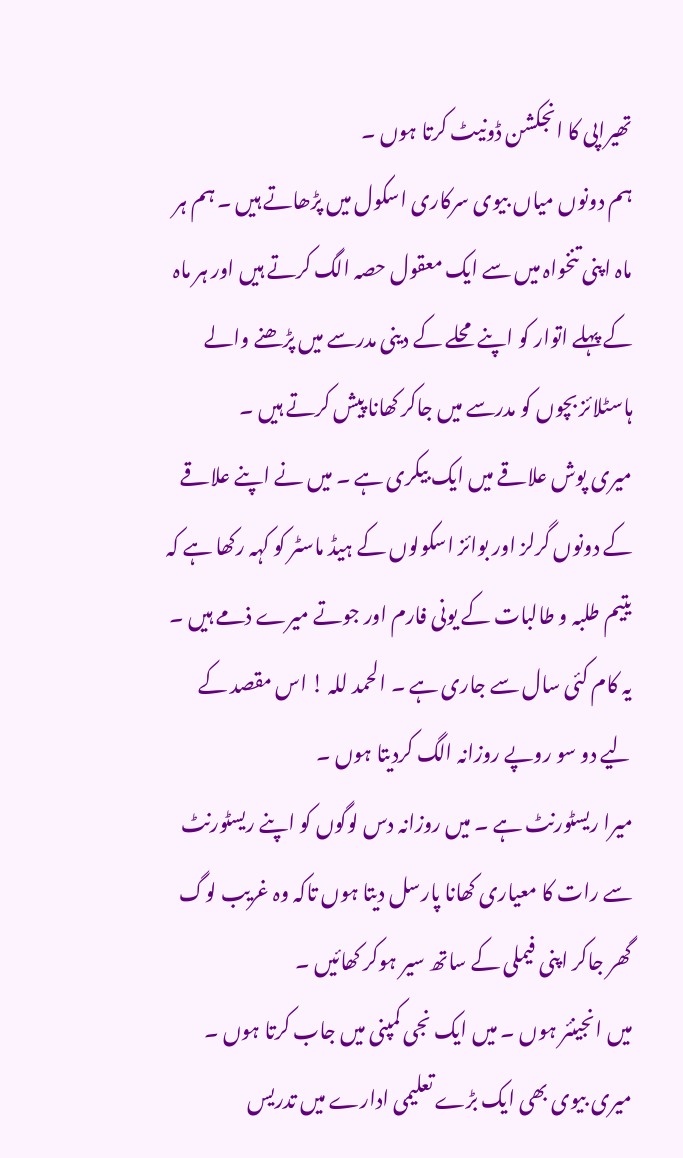تھیراپی کا انجکشن ڈونیٹ کرتا ہوں ۔
ہم دونوں میاں بیوی سرکاری اسکول میں پڑھاتے ہیں ۔ ہم ہر ماہ اپنی تنخواہ میں سے ایک معقول حصہ الگ کرتے ہیں اور ہر ماہ کے پہلے اتوار کو اپنے محلے کے دینی مدرسے میں پڑھنے والے ہاسٹلائز بچوں کو مدرسے میں جاکر کھانا پیش کرتے ہیں ۔
میری پوش علاقے میں ایک بیکری ہے ۔ میں نے اپنے علاقے کے دونوں گرلز اور بوائز اسکولوں کے ہیڈ ماسٹر کو کہہ رکھا ہے کہ یتیم طلبہ و طالبات کے یونی فارم اور جوتے میرے ذمے ہیں ۔ یہ کام کئی سال سے جاری ہے ۔ الحمد للہ ! اس مقصد کے لیے دو سو روپے روزانہ الگ کردیتا ہوں ۔
میرا ریسٹورنٹ ہے ۔ میں روزانہ دس لوگوں کو اپنے ریسٹورنٹ سے رات کا معیاری کھانا پارسل دیتا ہوں تاکہ وہ غریب لوگ گھر جاکر اپنی فیملی کے ساتھ سیر ہوکر کھائیں ۔
میں انجینئر ہوں ۔ میں ایک نجی کمپنی میں جاب کرتا ہوں ۔ میری بیوی بھی ایک بڑے تعلیمی ادارے میں تدریس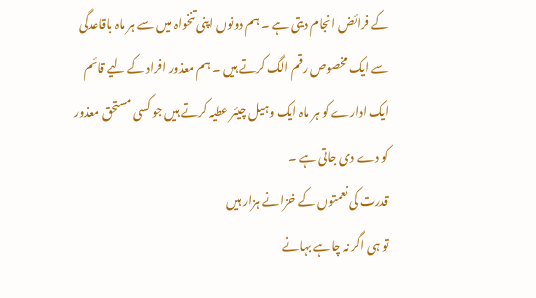کے فرائض انجام دیتی ہے ۔ ہم دونوں اپنی تنخواہ میں سے ہر ماہ باقاعدگی سے ایک مخصوص رقم الگ کرتے ہیں ۔ ہم معذور افراد کے لیے قائم ایک ادارے کو ہر ماہ ایک وہیل چیئر عطیہ کرتے ہیں جو کسی مستحق معذور کو دے دی جاتی ہے ۔
قدرت کی نعمتوں کے خزانے ہزار ہیں
تو ہی اگر نہ چاہے بہانے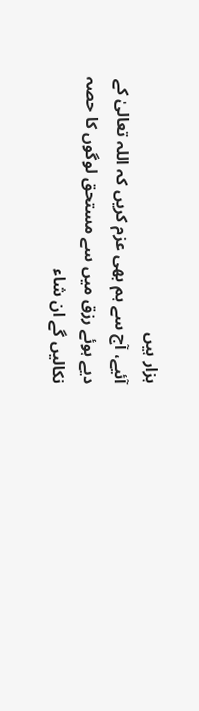ہزار ہیں
آئیے، آج سے ہم بھی عزم کریں کہ اللہ تعالیٰ کے دیے ہوئے رزق میں سے مستحق لوگوں کا حصہ نکالیں گے ان شاء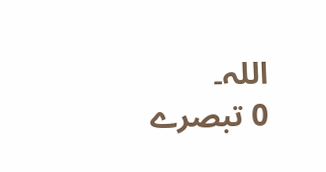اللہ۔
0 تبصرے